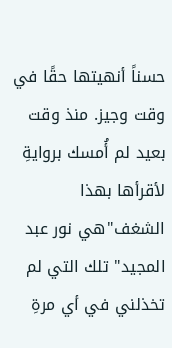حسناً أنهيتها حقًا في وقت وجيز. منذ وقت بعيد لم أُمسك بروايةِ لأقرأها بهذا الشغف"هي نور عبد المجيد" تلك التي لم تخذلني في أي مرةِ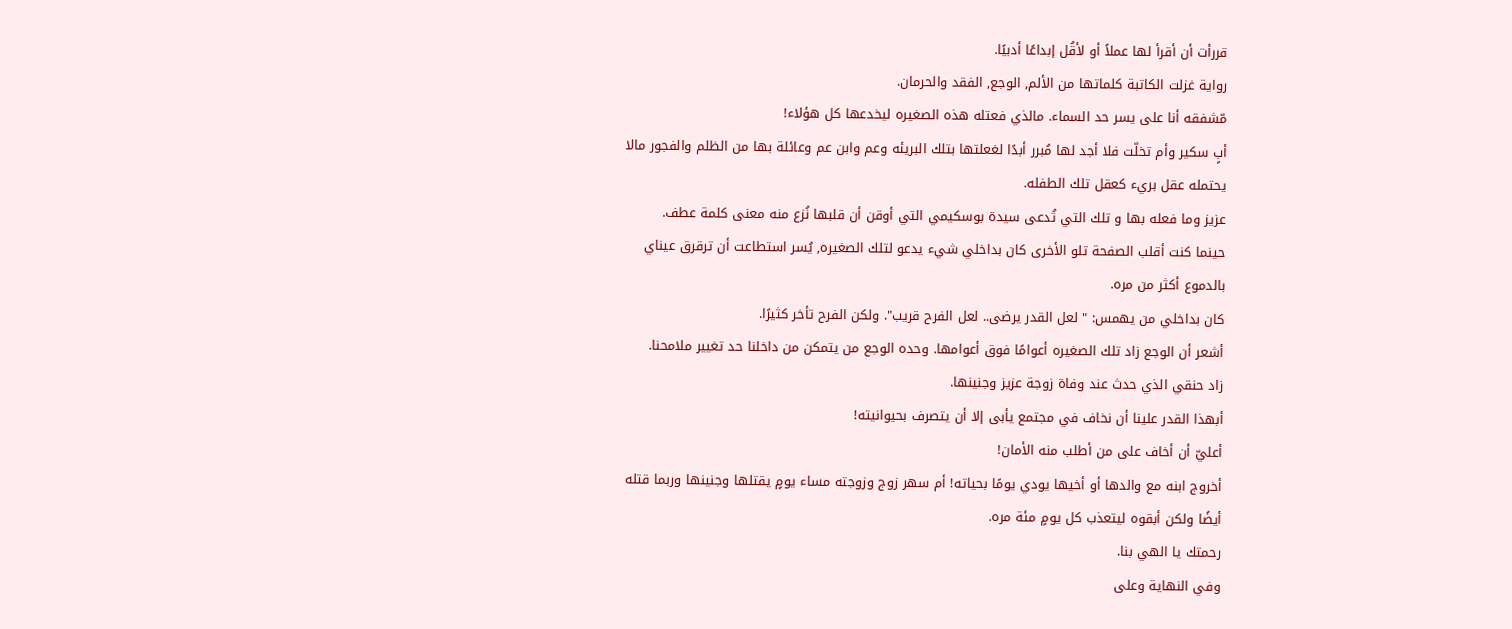قررأت أن أقرأ لها عملاً أو لأقُل إبداعًا أدبيًا.
رواية غزلت الكاتبة كلماتها من الألم, الوجع, الفقد والحرمان.
مّشفقه أنا على يسر حد السماء. مالذي فعتله هذه الصغيره ليخدعها كل هؤلاء!
أبٍ سكير وأم تخلّت فلا أجد لها مُبرر أبدًا لغعلتها بتلك البريئه وعم وابن عم وعائلة بها من الظلم والفجور مالا يحتمله عقل بريء كعقل تلك الطفله.
عزيز وما فعله بها و تلك التي تُدعى سيدة بوسكيمي التي أوقن أن قلبها نُزع منه معنى كلمة عطف.
حينما كنت أقلب الصفحة تلو الأخرى كان بداخلي شيء يدعو لتلك الصغيره, يُسر استطاعت أن ترقرق عيناي بالدموع أكثر من مره.
كان بداخلي من يهمس: " لعل القدر يرضى.. لعل الفرح قريب". ولكن الفرح تأخر كثيرًا.
أشعر أن الوجع زاد تلك الصغيره أعوامًا فوق أعوامها. وحده الوجع من يتمكن من داخلنا حد تغيير ملامحنا.
زاد حنقي الذي حدث عند وفاة زوجة عزيز وجنينها.
أبهذا القدر علينا أن نخاف في مجتمع يأبى إلا أن يتصرف بحيوانيته!
أعليّ أن أخاف على من أطلب منه الأمان!
أخروج ابنه مع والدها أو أخيها يودي يومًا بحياته! أم سهر زوج وزوجته مساء يومٍ يقتلها وجنينها وربما قتله أيضًا ولكن أبقوه ليتعذب كل يومٍ مئة مره.
رحمتك يا الهي بنا.
وفي النهاية وعلى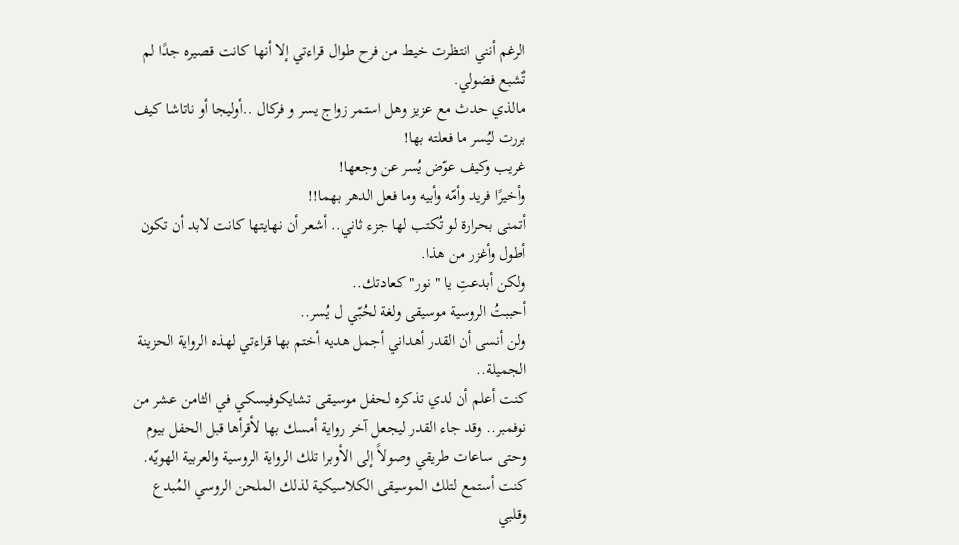الرغم أنني انتظرت خيط من فرح طوال قراءتي إلا أنها كانت قصيره جدًا لم تٌشبع فضولي.
مالذي حدث مع عزيز وهل استمر زواج يسر و فركال ..أوليجا أو ناتاشا كيف بررت ليُسر ما فعلته بها!
غريب وكيف عوّض يُسر عن وجعها!
وأخيرًا فريد وأمّه وأبيه وما فعل الدهر بهما!!
أتمنى بحرارة لو تُكتب لها جزء ثاني.. أشعر أن نهايتها كانت لابد أن تكون أطول وأغزر من هذا.
ولكن أبدعتِ يا " نور" كعادتك..
أحببتُ الروسية موسيقى ولغة لحُبّي ل يُسر..
ولن أنسى أن القدر أهداني أجمل هديه أختم بها قراءتي لهذه الرواية الحزينة الجميلة..
كنت أعلم أن لدي تذكره لحفل موسيقى تشايكوفيسكي في الثامن عشر من نوفمبر.. وقد جاء القدر ليجعل آخر رواية أمسك بها لأقرأها قبل الحفل بيوم وحتى ساعات طريقي وصولاً إلى الأوبرا تلك الرواية الروسية والعربية الهويّه.
كنت أستمع لتلك الموسيقى الكلاسيكية لذلك الملحن الروسي المُبدع وقلبي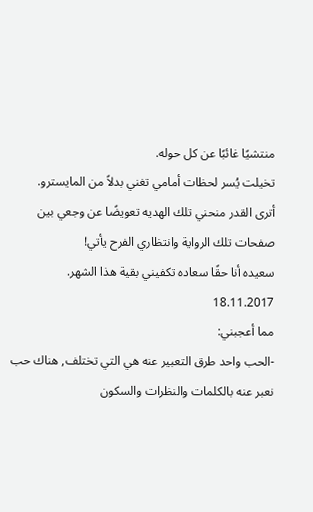منتشيًا غائبًا عن كل حوله.
تخيلت يُسر لحظات أمامي تغني بدلاً من المايسترو.
أترى القدر منحني تلك الهديه تعويضًا عن وجعي بين صفحات تلك الرواية وانتظاري الفرح يأتي!
سعيده أنا حقًا سعاده تكفيني بقية هذا الشهر.
18.11.2017
مما أعجبني:
-الحب واحد طرق التعبير عنه هي التي تختلف, هناك حب نعبر عنه بالكلمات والنظرات والسكون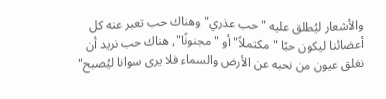والأشعار ليُطلق عليه "حب عذري" وهناك حب تعبر عنه كل أعضائنا ليكون حبًا " مكتملاً" أو "مجنونًا", هناك حب نريد أن نغلق عيون من نحبه عن الأرض والسماء فلا يرى سوانا ليُصبح"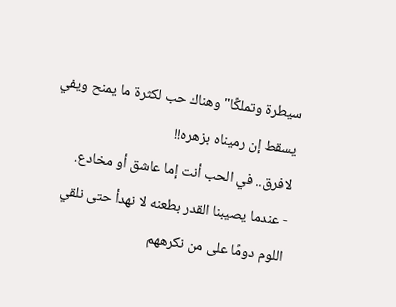سيطرة وتملكًا" وهناك حب لكثرة ما يمنح ويفي يسقط إن رميناه بزهره!!
لافرق.. في الحب أنت إما عاشق أو مخادع.
- عندما يصيبنا القدر بطعنه لا نهدأ حتى نلقي اللوم دومًا على من نكرههم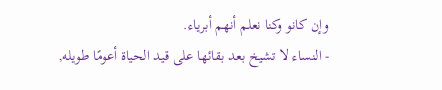وإن كانو وكنا نعلم أنهم أبرياء.
- النساء لا تشيخ بعد بقائها على قيد الحياة أعومًا طويله,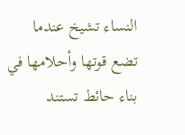النساء تشيخ عندما تضع قوتها وأحلامها في بناء حائط تستند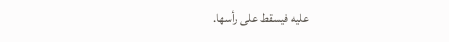عليه فيسقط على رأسها.